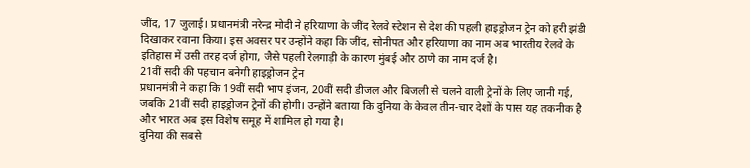जींद, 17 जुलाई। प्रधानमंत्री नरेन्द्र मोदी ने हरियाणा के जींद रेलवे स्टेशन से देश की पहली हाइड्रोजन ट्रेन को हरी झंडी दिखाकर रवाना किया। इस अवसर पर उन्होंने कहा कि जींद, सोनीपत और हरियाणा का नाम अब भारतीय रेलवे के इतिहास में उसी तरह दर्ज होगा, जैसे पहली रेलगाड़ी के कारण मुंबई और ठाणे का नाम दर्ज है।
21वीं सदी की पहचान बनेगी हाइड्रोजन ट्रेन
प्रधानमंत्री ने कहा कि 19वीं सदी भाप इंजन, 20वीं सदी डीजल और बिजली से चलने वाली ट्रेनों के लिए जानी गई, जबकि 21वीं सदी हाइड्रोजन ट्रेनों की होगी। उन्होंने बताया कि दुनिया के केवल तीन-चार देशों के पास यह तकनीक है और भारत अब इस विशेष समूह में शामिल हो गया है।
दुनिया की सबसे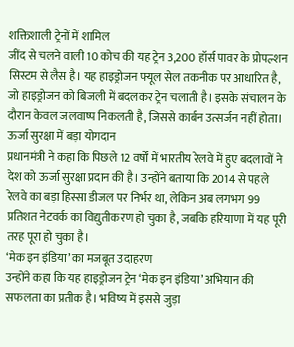शक्तिशाली ट्रेनों में शामिल
जींद से चलने वाली 10 कोच की यह ट्रेन 3,200 हॉर्स पावर के प्रोपल्शन सिस्टम से लैस है। यह हाइड्रोजन फ्यूल सेल तकनीक पर आधारित है, जो हाइड्रोजन को बिजली में बदलकर ट्रेन चलाती है। इसके संचालन के दौरान केवल जलवाष्प निकलती है, जिससे कार्बन उत्सर्जन नहीं होता।
ऊर्जा सुरक्षा में बड़ा योगदान
प्रधानमंत्री ने कहा कि पिछले 12 वर्षों में भारतीय रेलवे में हुए बदलावों ने देश को ऊर्जा सुरक्षा प्रदान की है। उन्होंने बताया कि 2014 से पहले रेलवे का बड़ा हिस्सा डीजल पर निर्भर था, लेकिन अब लगभग 99 प्रतिशत नेटवर्क का विद्युतीकरण हो चुका है, जबकि हरियाणा में यह पूरी तरह पूरा हो चुका है।
‘मेक इन इंडिया’ का मजबूत उदाहरण
उन्होंने कहा कि यह हाइड्रोजन ट्रेन ‘मेक इन इंडिया’ अभियान की सफलता का प्रतीक है। भविष्य में इससे जुड़ा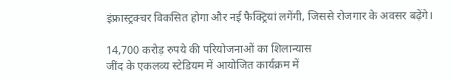इंफ्रास्ट्रक्चर विकसित होगा और नई फैक्ट्रियां लगेंगी, जिससे रोजगार के अवसर बढ़ेंगे।

14,700 करोड़ रुपये की परियोजनाओं का शिलान्यास
जींद के एकलव्य स्टेडियम में आयोजित कार्यक्रम में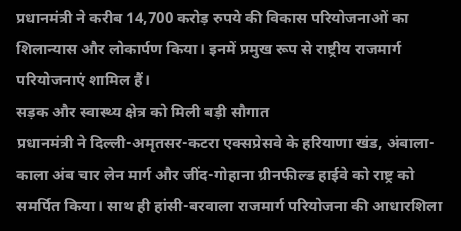प्रधानमंत्री ने करीब 14,700 करोड़ रुपये की विकास परियोजनाओं का शिलान्यास और लोकार्पण किया। इनमें प्रमुख रूप से राष्ट्रीय राजमार्ग परियोजनाएं शामिल हैं।
सड़क और स्वास्थ्य क्षेत्र को मिली बड़ी सौगात
प्रधानमंत्री ने दिल्ली-अमृतसर-कटरा एक्सप्रेसवे के हरियाणा खंड, अंबाला-काला अंब चार लेन मार्ग और जींद-गोहाना ग्रीनफील्ड हाईवे को राष्ट्र को समर्पित किया। साथ ही हांसी-बरवाला राजमार्ग परियोजना की आधारशिला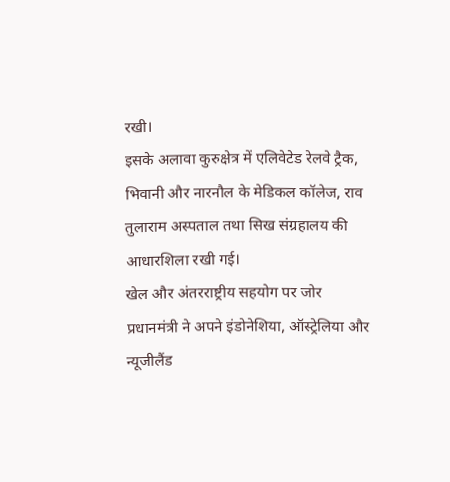रखी।
इसके अलावा कुरुक्षेत्र में एलिवेटेड रेलवे ट्रैक, भिवानी और नारनौल के मेडिकल कॉलेज, राव तुलाराम अस्पताल तथा सिख संग्रहालय की आधारशिला रखी गई।
खेल और अंतरराष्ट्रीय सहयोग पर जोर
प्रधानमंत्री ने अपने इंडोनेशिया, ऑस्ट्रेलिया और न्यूजीलैंड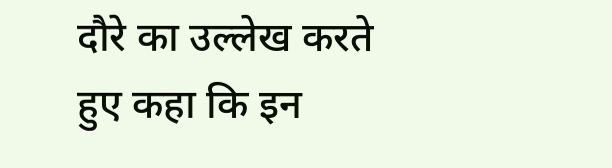दौरे का उल्लेख करते हुए कहा कि इन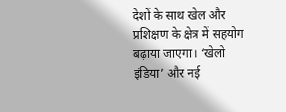देशों के साथ खेल और प्रशिक्षण के क्षेत्र में सहयोग बढ़ाया जाएगा। ‘खेलो इंडिया’ और नई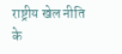राष्ट्रीय खेल नीति के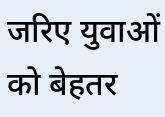जरिए युवाओं को बेहतर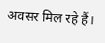अवसर मिल रहे हैं।